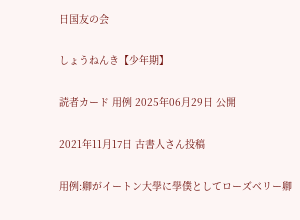日国友の会

しょうねんき【少年期】

読者カード 用例 2025年06月29日 公開

2021年11月17日 古書人さん投稿

用例:卿がイートン大學に學僕としてローズベリー卿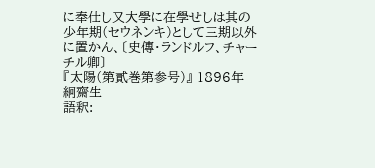に奉仕し又大學に在學せしは其の少年期(セウネンキ)として三期以外に置かん、〔史傳・ランドルフ、チャーチル卿〕
『太陽(第貳巻第参号)』 1896年 絅齋生
語釈: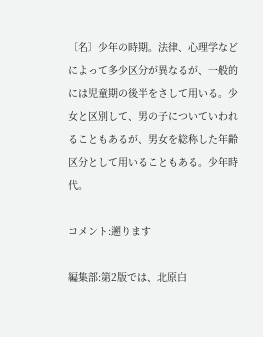〔名〕少年の時期。法律、心理学などによって多少区分が異なるが、一般的には児童期の後半をさして用いる。少女と区別して、男の子についていわれることもあるが、男女を総称した年齢区分として用いることもある。少年時代。

コメント:遡ります

編集部:第2版では、北原白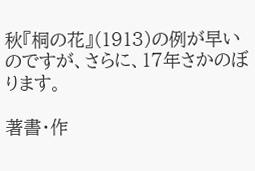秋『桐の花』(1913)の例が早いのですが、さらに、17年さかのぼります。

著書・作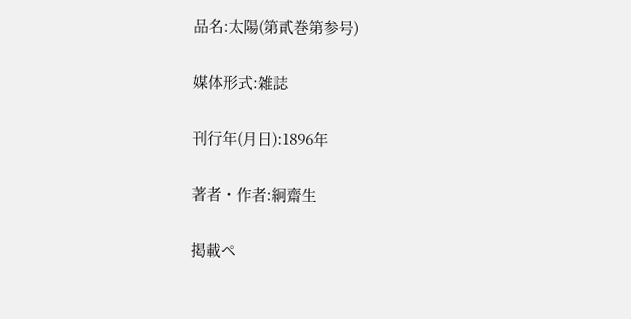品名:太陽(第貳巻第参号)

媒体形式:雑誌

刊行年(月日):1896年

著者・作者:絅齋生

掲載ペ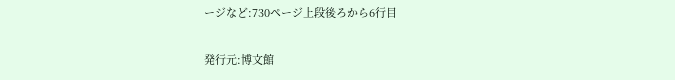ージなど:730ページ上段後ろから6行目

発行元:博文館